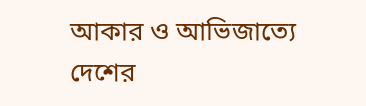আকার ও আভিজাত্যে দেশের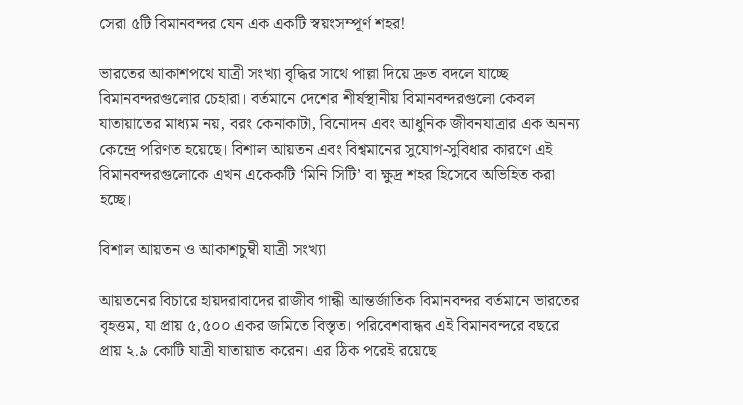সেরা ৫টি বিমানবন্দর যেন এক একটি স্বয়ংসম্পূর্ণ শহর!

ভারতের আকাশপথে যাত্রী সংখ্যা বৃদ্ধির সাথে পাল্লা দিয়ে দ্রুত বদলে যাচ্ছে বিমানবন্দরগুলোর চেহারা। বর্তমানে দেশের শীর্ষস্থানীয় বিমানবন্দরগুলো কেবল যাতায়াতের মাধ্যম নয়, বরং কেনাকাটা, বিনোদন এবং আধুনিক জীবনযাত্রার এক অনন্য কেন্দ্রে পরিণত হয়েছে। বিশাল আয়তন এবং বিশ্বমানের সুযোগ-সুবিধার কারণে এই বিমানবন্দরগুলোকে এখন একেকটি ‘মিনি সিটি’ বা ক্ষুদ্র শহর হিসেবে অভিহিত করা হচ্ছে।

বিশাল আয়তন ও আকাশচুম্বী যাত্রী সংখ্যা

আয়তনের বিচারে হায়দরাবাদের রাজীব গান্ধী আন্তর্জাতিক বিমানবন্দর বর্তমানে ভারতের বৃহত্তম, যা প্রায় ৫,৫০০ একর জমিতে বিস্তৃত। পরিবেশবান্ধব এই বিমানবন্দরে বছরে প্রায় ২.৯ কোটি যাত্রী যাতায়াত করেন। এর ঠিক পরেই রয়েছে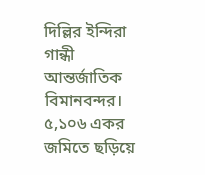দিল্লির ইন্দিরা গান্ধী আন্তর্জাতিক বিমানবন্দর। ৫,১০৬ একর জমিতে ছড়িয়ে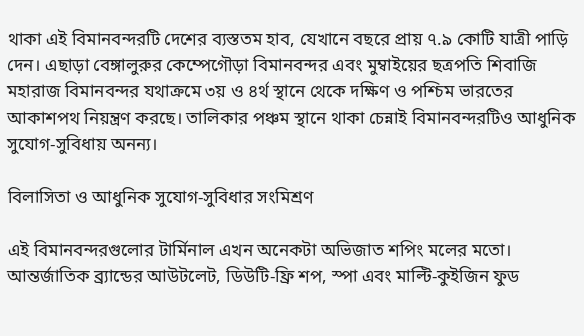থাকা এই বিমানবন্দরটি দেশের ব্যস্ততম হাব, যেখানে বছরে প্রায় ৭.৯ কোটি যাত্রী পাড়ি দেন। এছাড়া বেঙ্গালুরুর কেম্পেগৌড়া বিমানবন্দর এবং মুম্বাইয়ের ছত্রপতি শিবাজি মহারাজ বিমানবন্দর যথাক্রমে ৩য় ও ৪র্থ স্থানে থেকে দক্ষিণ ও পশ্চিম ভারতের আকাশপথ নিয়ন্ত্রণ করছে। তালিকার পঞ্চম স্থানে থাকা চেন্নাই বিমানবন্দরটিও আধুনিক সুযোগ-সুবিধায় অনন্য।

বিলাসিতা ও আধুনিক সুযোগ-সুবিধার সংমিশ্রণ

এই বিমানবন্দরগুলোর টার্মিনাল এখন অনেকটা অভিজাত শপিং মলের মতো। আন্তর্জাতিক ব্র্যান্ডের আউটলেট, ডিউটি-ফ্রি শপ, স্পা এবং মাল্টি-কুইজিন ফুড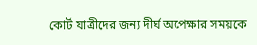কোর্ট যাত্রীদের জন্য দীর্ঘ অপেক্ষার সময়কে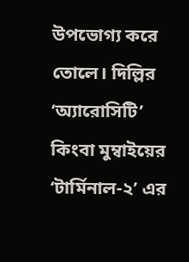উপভোগ্য করে তোলে। দিল্লির ‘অ্যারোসিটি’ কিংবা মুম্বাইয়ের ‘টার্মিনাল-২’ এর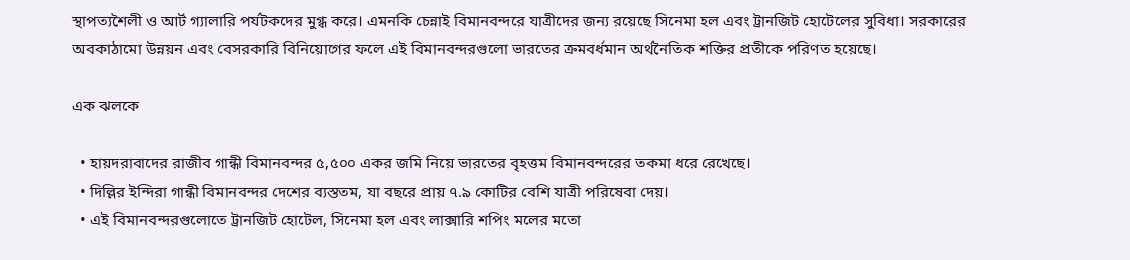স্থাপত্যশৈলী ও আর্ট গ্যালারি পর্যটকদের মুগ্ধ করে। এমনকি চেন্নাই বিমানবন্দরে যাত্রীদের জন্য রয়েছে সিনেমা হল এবং ট্রানজিট হোটেলের সুবিধা। সরকারের অবকাঠামো উন্নয়ন এবং বেসরকারি বিনিয়োগের ফলে এই বিমানবন্দরগুলো ভারতের ক্রমবর্ধমান অর্থনৈতিক শক্তির প্রতীকে পরিণত হয়েছে।

এক ঝলকে

  • হায়দরাবাদের রাজীব গান্ধী বিমানবন্দর ৫,৫০০ একর জমি নিয়ে ভারতের বৃহত্তম বিমানবন্দরের তকমা ধরে রেখেছে।
  • দিল্লির ইন্দিরা গান্ধী বিমানবন্দর দেশের ব্যস্ততম, যা বছরে প্রায় ৭.৯ কোটির বেশি যাত্রী পরিষেবা দেয়।
  • এই বিমানবন্দরগুলোতে ট্রানজিট হোটেল, সিনেমা হল এবং লাক্সারি শপিং মলের মতো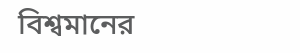বিশ্বমানের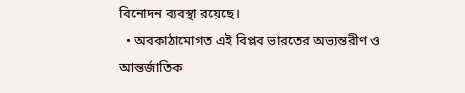বিনোদন ব্যবস্থা রয়েছে।
  • অবকাঠামোগত এই বিপ্লব ভারতের অভ্যন্তরীণ ও আন্তর্জাতিক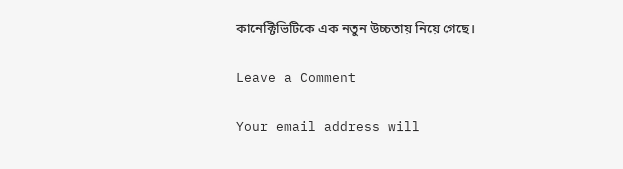কানেক্টিভিটিকে এক নতুন উচ্চতায় নিয়ে গেছে।

Leave a Comment

Your email address will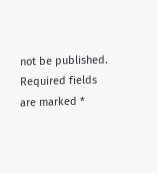not be published. Required fields are marked *